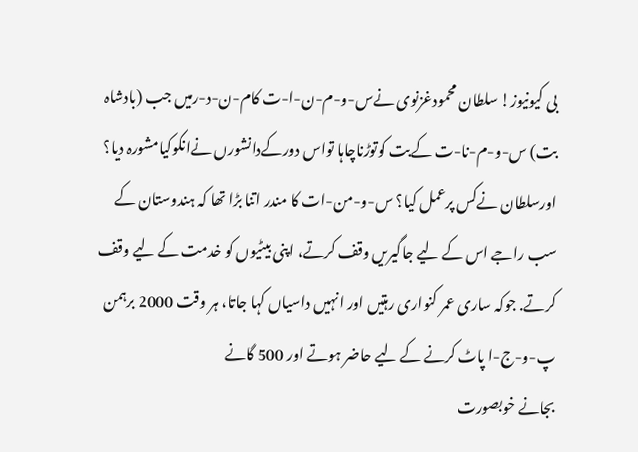بی کیونیوز! سلطان محمودغزنوی نےس-و-م-ن-ا-ت کام-ن-د-رمیں جب (بادشاہ بت) س-و-م-نا-ت کےبت کوتوڑناچاہا تواس دورکےدانشورں نےانکوکیامشورہ دیا؟ اورسلطان نےکس پرعمل کیا؟ س-و-من-ات کا مندر اتنا بڑا تھا کہ ہندوستان کے سب راجے اس کے لیے جاگیریں وقف کرتے، اپنی بیٹیوں کو خدمت کے لیے وقف کرتے. جوکہ ساری عمر کنواری رہتیں اور انہیں داسیاں کہا جاتا، ہر وقت 2000 برہمن پ-و-ج-ا پاٹ کرنے کے لیے حاضر ہوتے اور 500 گانے
بجانے خوبصورت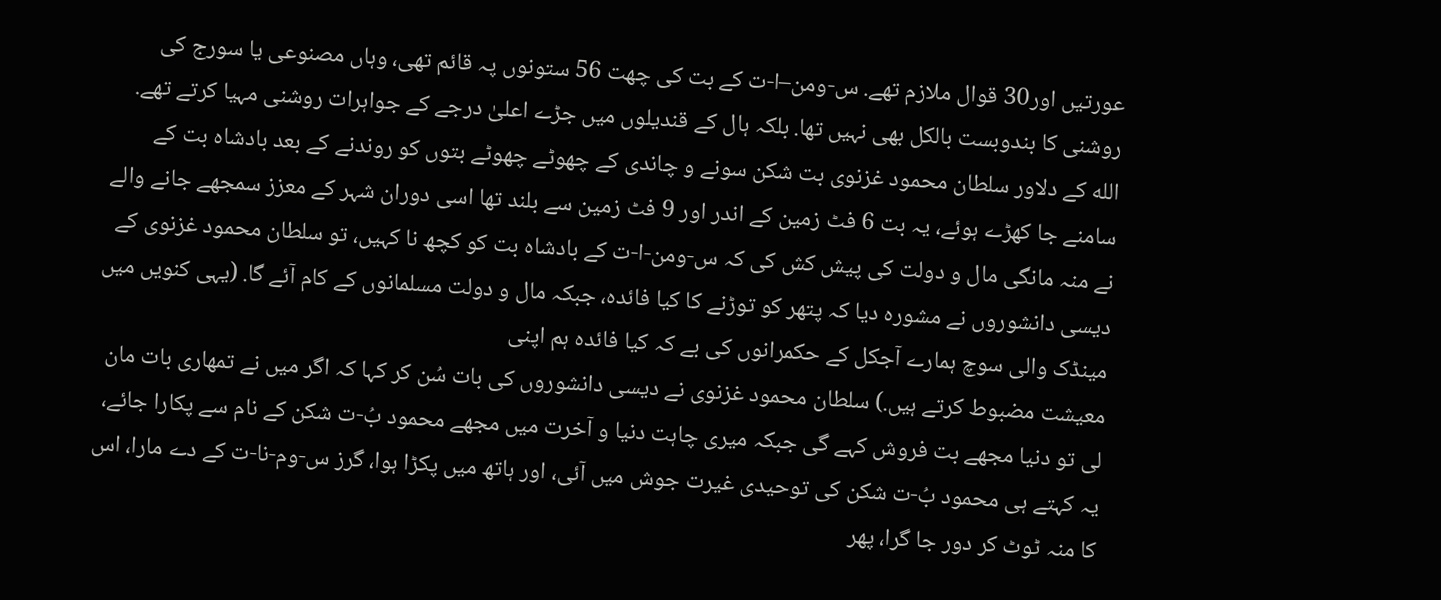عورتیں اور30 قوال ملازم تھے. س-ومن–ا-ت کے بت کی چھت 56 ستونوں پہ قائم تھی، وہاں مصنوعی یا سورج کی روشنی کا بندوبست بالکل بھی نہیں تھا. بلکہ ہال کے قندیلوں میں جڑے اعلیٰ درجے کے جواہرات روشنی مہیا کرتے تھے. الله کے دلاور سلطان محمود غزنوی بت شکن سونے و چاندی کے چھوٹے چھوٹے بتوں کو روندنے کے بعد بادشاہ بت کے سامنے جا کھڑے ہوئے، یہ بت 6 فٹ زمین کے اندر اور 9 فٹ زمین سے بلند تھا اسی دوران شہر کے معزز سمجھے جانے والے نے منہ مانگی مال و دولت کی پیش کش کی کہ س-ومن-ا-ت کے بادشاہ بت کو کچھ نا کہیں، تو سلطان محمود غزنوی کے دیسی دانشوروں نے مشورہ دیا کہ پتھر کو توڑنے کا کیا فائدہ، جبکہ مال و دولت مسلمانوں کے کام آئے گا. (یہی کنویں میں مینڈک والی سوچ ہمارے آجکل کے حکمرانوں کی بے کہ کیا فائدہ ہم اپنی
معیشت مضبوط کرتے ہیں.) سلطان محمود غزنوی نے دیسی دانشوروں کی بات سُن کر کہا کہ اگر میں نے تمھاری بات مان لی تو دنیا مجھے بت فروش کہے گی جبکہ میری چاہت دنیا و آخرت میں مجھے محمود بُ-ت شکن کے نام سے پکارا جائے، یہ کہتے ہی محمود بُ-ت شکن کی توحیدی غیرت جوش میں آئی، اور ہاتھ میں پکڑا ہوا، گرز س-وم-نا-ت کے دے مارا، اس کا منہ ٹوٹ کر دور جا گرا، پھر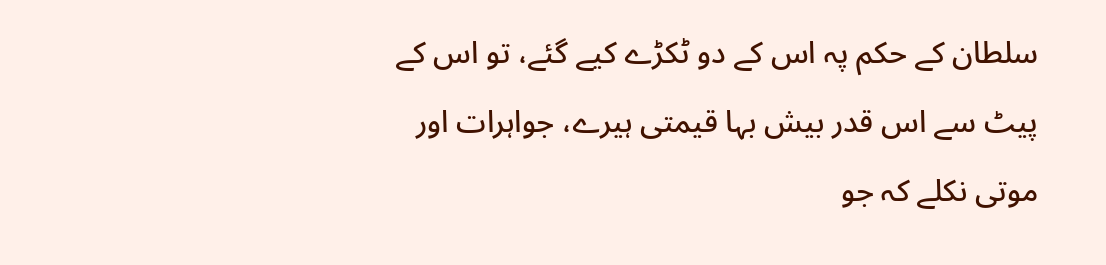سلطان کے حکم پہ اس کے دو ٹکڑے کیے گئے، تو اس کے پیٹ سے اس قدر بیش بہا قیمتی ہیرے، جواہرات اور موتی نکلے کہ جو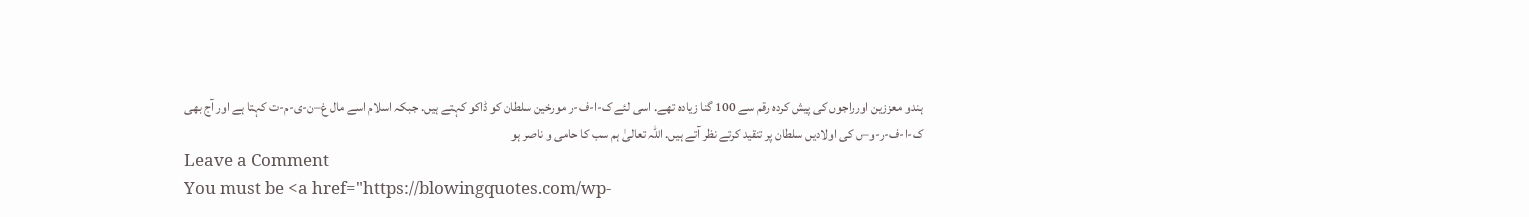ہندو معززین اورراجوں کی پیش کردہ رقم سے 100 گنا زیادہ تھے. اسی لئے ک-ا-ف-ر مورخین سلطان کو ڈاکو کہتے ہیں. جبکہ اسلام اسے مال غ–ن-ی-م-ت کہتا ہے اور آج بھی ک-ا-ف-ر-و–ں کی اولادیں سلطان پر تنقید کرتے نظر آتے ہیں. اللہ تعالیٰ ہم سب کا حامی و ناصر ہو
Leave a Comment
You must be <a href="https://blowingquotes.com/wp-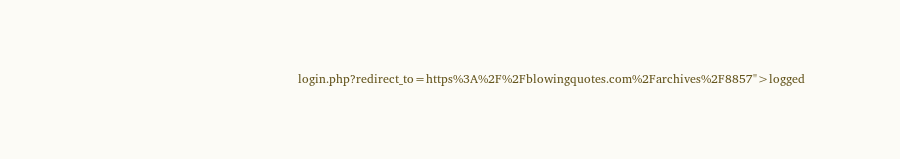login.php?redirect_to=https%3A%2F%2Fblowingquotes.com%2Farchives%2F8857">logged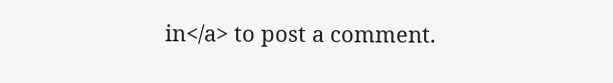in</a> to post a comment.